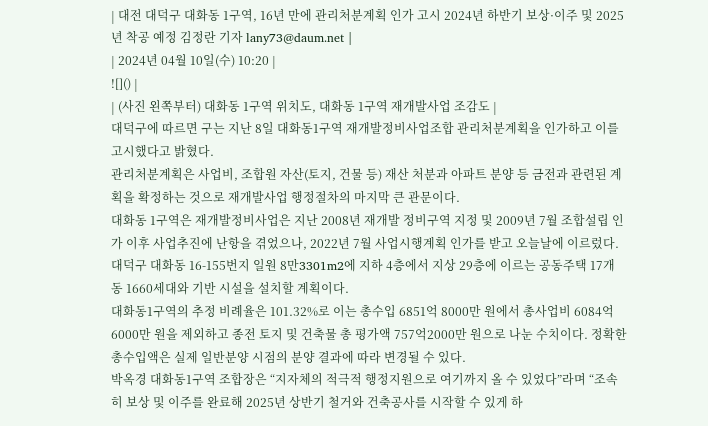| 대전 대덕구 대화동 1구역, 16년 만에 관리처분계획 인가 고시 2024년 하반기 보상·이주 및 2025년 착공 예정 김정란 기자 lany73@daum.net |
| 2024년 04월 10일(수) 10:20 |
![]() |
| (사진 왼쪽부터) 대화동 1구역 위치도, 대화동 1구역 재개발사업 조감도 |
대덕구에 따르면 구는 지난 8일 대화동1구역 재개발정비사업조합 관리처분계획을 인가하고 이를 고시했다고 밝혔다.
관리처분계획은 사업비, 조합원 자산(토지, 건물 등) 재산 처분과 아파트 분양 등 금전과 관련된 계획을 확정하는 것으로 재개발사업 행정절차의 마지막 큰 관문이다.
대화동 1구역은 재개발정비사업은 지난 2008년 재개발 정비구역 지정 및 2009년 7월 조합설립 인가 이후 사업추진에 난항을 겪었으나, 2022년 7월 사업시행계획 인가를 받고 오늘날에 이르렀다.
대덕구 대화동 16-155번지 일원 8만3301m2에 지하 4층에서 지상 29층에 이르는 공동주택 17개 동 1660세대와 기반 시설을 설치할 계획이다.
대화동1구역의 추정 비례율은 101.32%로 이는 총수입 6851억 8000만 원에서 총사업비 6084억 6000만 원을 제외하고 종전 토지 및 건축물 총 평가액 757억2000만 원으로 나눈 수치이다. 정확한 총수입액은 실제 일반분양 시점의 분양 결과에 따라 변경될 수 있다.
박옥경 대화동1구역 조합장은 “지자체의 적극적 행정지원으로 여기까지 올 수 있었다”라며 “조속히 보상 및 이주를 완료해 2025년 상반기 철거와 건축공사를 시작할 수 있게 하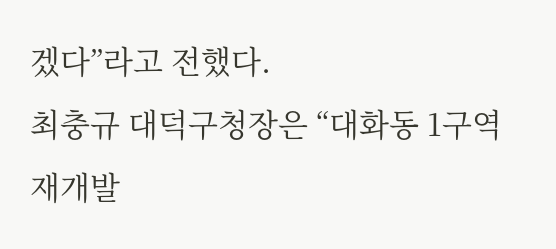겠다”라고 전했다.
최충규 대덕구청장은 “대화동 1구역 재개발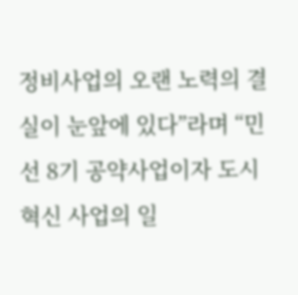정비사업의 오랜 노력의 결실이 눈앞에 있다”라며 “민선 8기 공약사업이자 도시혁신 사업의 일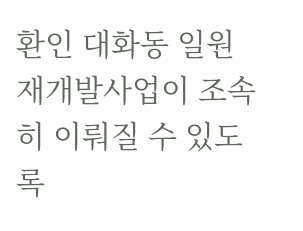환인 대화동 일원 재개발사업이 조속히 이뤄질 수 있도록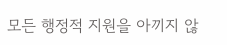모든 행정적 지원을 아끼지 않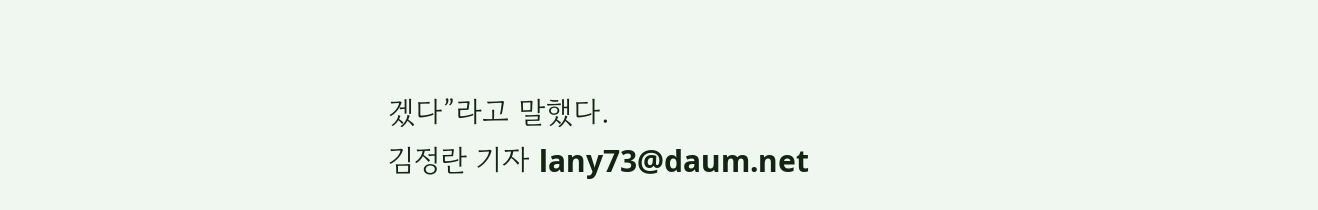겠다”라고 말했다.
김정란 기자 lany73@daum.net